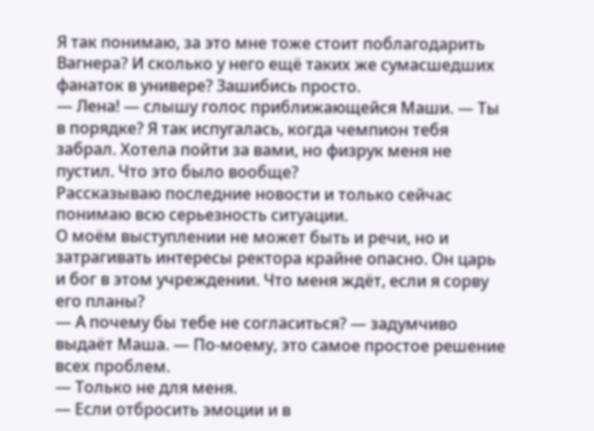Я так понимаю, за это мне тоже стоит поблагодарить Вагнера? И сколько у него ещё таких же сумасшедших фанаток в универе? Зашибись просто.
— Лена! — слышу голос приближающейся Маши. — Ты в порядке? Я так испугалась, когда чемпион тебя забрал. Хотела пойти за вами, но физрук меня не пустил. Что это было вообще?
Рассказываю последние новости и только сейчас понимаю всю серьезность ситуации.
О моём выступлении не может быть и речи, но и затрагивать интересы ректора крайне опасно. Он царь и бог в этом учреждении. Что меня ждёт, если я сорву его планы?
— А почему бы тебе не согласиться? — задумчиво выдаёт Маша. — По-моему, это самое простое решение всех проблем.
— Только не для меня.
— Если отбросить эмоции и в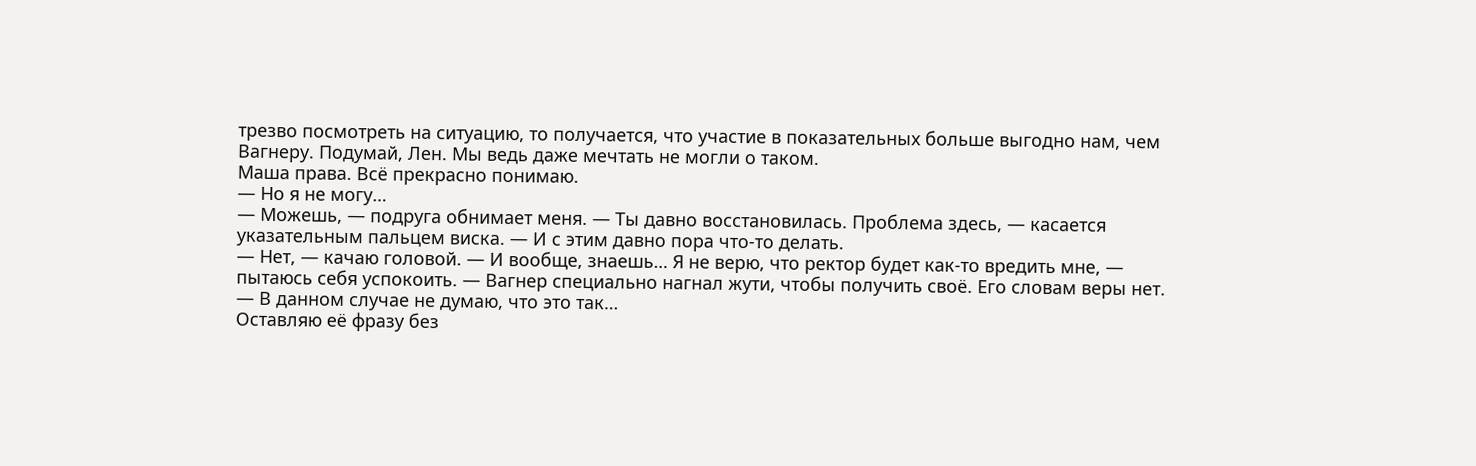трезво посмотреть на ситуацию, то получается, что участие в показательных больше выгодно нам, чем Вагнеру. Подумай, Лен. Мы ведь даже мечтать не могли о таком.
Маша права. Всё прекрасно понимаю.
— Но я не могу…
— Можешь, — подруга обнимает меня. — Ты давно восстановилась. Проблема здесь, — касается указательным пальцем виска. — И с этим давно пора что-то делать.
— Нет, — качаю головой. — И вообще, знаешь… Я не верю, что ректор будет как-то вредить мне, — пытаюсь себя успокоить. — Вагнер специально нагнал жути, чтобы получить своё. Его словам веры нет.
— В данном случае не думаю, что это так…
Оставляю её фразу без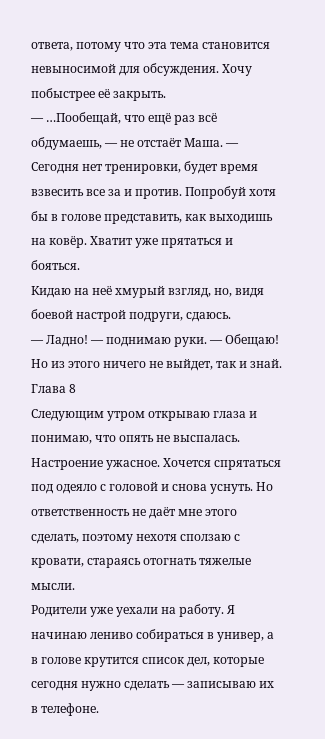ответа, потому что эта тема становится невыносимой для обсуждения. Хочу побыстрее её закрыть.
— …Пообещай, что ещё раз всё обдумаешь, — не отстаёт Маша. — Сегодня нет тренировки, будет время взвесить все за и против. Попробуй хотя бы в голове представить, как выходишь на ковёр. Хватит уже прятаться и бояться.
Кидаю на неё хмурый взгляд, но, видя боевой настрой подруги, сдаюсь.
— Ладно! — поднимаю руки. — Обещаю! Но из этого ничего не выйдет, так и знай.
Глава 8
Следующим утром открываю глаза и понимаю, что опять не выспалась.
Настроение ужасное. Хочется спрятаться под одеяло с головой и снова уснуть. Но ответственность не даёт мне этого сделать, поэтому нехотя сползаю с кровати, стараясь отогнать тяжелые мысли.
Родители уже уехали на работу. Я начинаю лениво собираться в универ, а в голове крутится список дел, которые сегодня нужно сделать — записываю их в телефоне.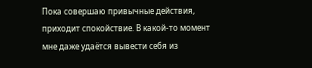Пока совершаю привычные действия, приходит спокойствие. В какой-то момент мне даже удаётся вывести себя из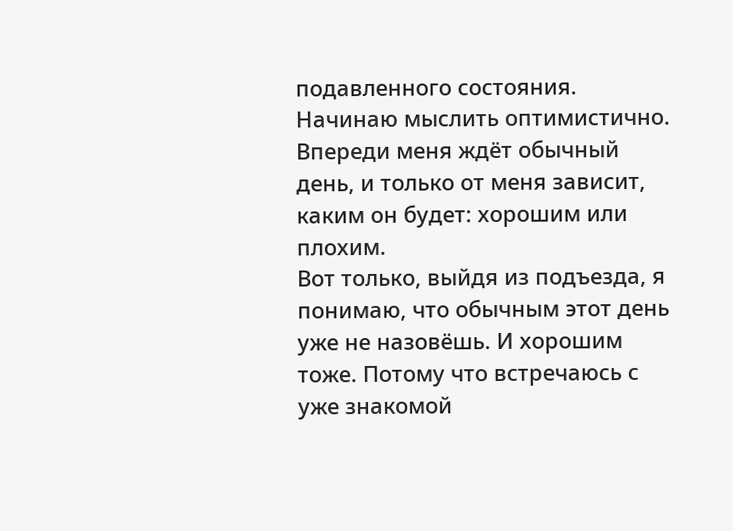подавленного состояния. Начинаю мыслить оптимистично. Впереди меня ждёт обычный день, и только от меня зависит, каким он будет: хорошим или плохим.
Вот только, выйдя из подъезда, я понимаю, что обычным этот день уже не назовёшь. И хорошим тоже. Потому что встречаюсь с уже знакомой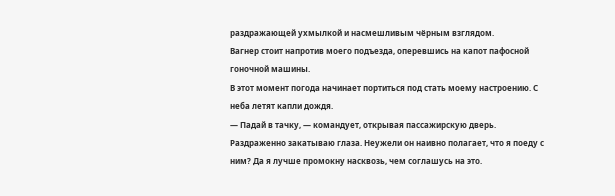раздражающей ухмылкой и насмешливым чёрным взглядом.
Вагнер стоит напротив моего подъезда, оперевшись на капот пафосной гоночной машины.
В этот момент погода начинает портиться под стать моему настроению. С неба летят капли дождя.
— Падай в тачку, — командует, открывая пассажирскую дверь.
Раздраженно закатываю глаза. Неужели он наивно полагает, что я поеду с ним? Да я лучше промокну насквозь, чем соглашусь на это.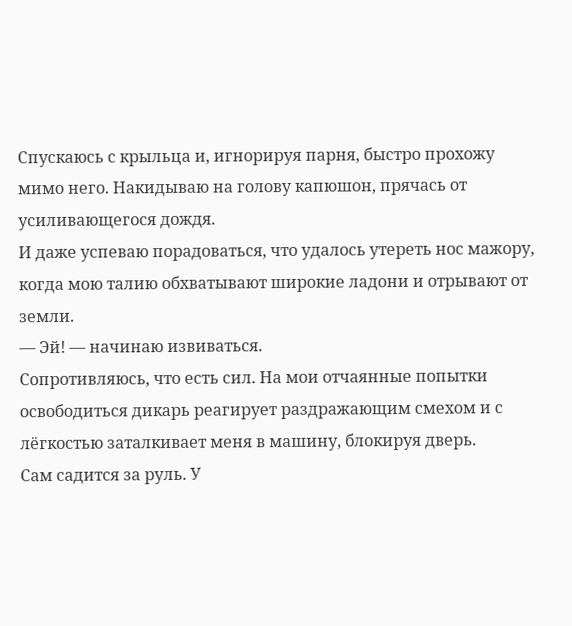Спускаюсь с крыльца и, игнорируя парня, быстро прохожу мимо него. Накидываю на голову капюшон, прячась от усиливающегося дождя.
И даже успеваю порадоваться, что удалось утереть нос мажору, когда мою талию обхватывают широкие ладони и отрывают от земли.
— Эй! — начинаю извиваться.
Сопротивляюсь, что есть сил. На мои отчаянные попытки освободиться дикарь реагирует раздражающим смехом и с лёгкостью заталкивает меня в машину, блокируя дверь.
Сам садится за руль. У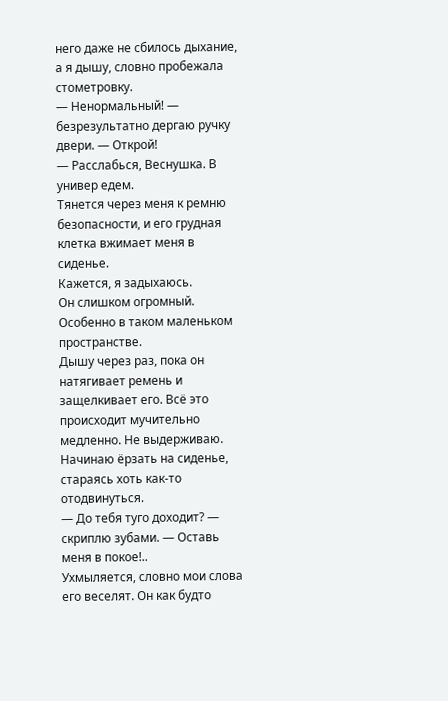него даже не сбилось дыхание, а я дышу, словно пробежала стометровку.
— Ненормальный! — безрезультатно дергаю ручку двери. — Открой!
— Расслабься, Веснушка. В универ едем.
Тянется через меня к ремню безопасности, и его грудная клетка вжимает меня в сиденье.
Кажется, я задыхаюсь.
Он слишком огромный. Особенно в таком маленьком пространстве.
Дышу через раз, пока он натягивает ремень и защелкивает его. Всё это происходит мучительно медленно. Не выдерживаю. Начинаю ёрзать на сиденье, стараясь хоть как-то отодвинуться.
— До тебя туго доходит? — скриплю зубами. — Оставь меня в покое!..
Ухмыляется, словно мои слова его веселят. Он как будто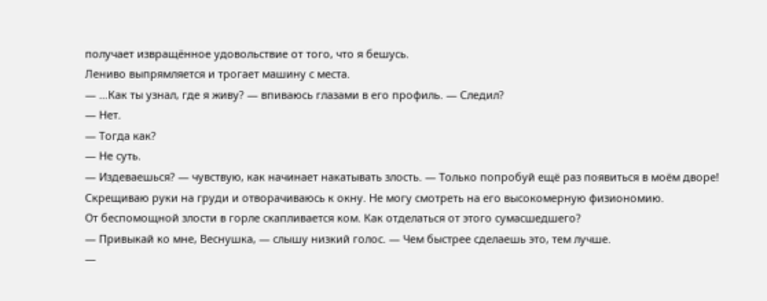получает извращённое удовольствие от того, что я бешусь.
Лениво выпрямляется и трогает машину с места.
— …Как ты узнал, где я живу? — впиваюсь глазами в его профиль. — Следил?
— Нет.
— Тогда как?
— Не суть.
— Издеваешься? — чувствую, как начинает накатывать злость. — Только попробуй ещё раз появиться в моём дворе!
Скрещиваю руки на груди и отворачиваюсь к окну. Не могу смотреть на его высокомерную физиономию.
От беспомощной злости в горле скапливается ком. Как отделаться от этого сумасшедшего?
— Привыкай ко мне, Веснушка, — слышу низкий голос. — Чем быстрее сделаешь это, тем лучше.
—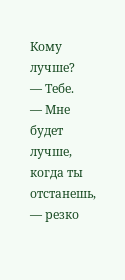Кому лучше?
— Тебе.
— Мне будет лучше, когда ты отстанешь, — резко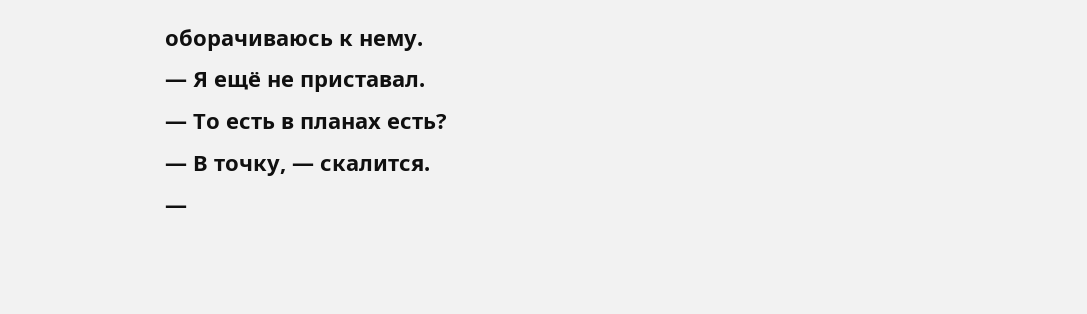оборачиваюсь к нему.
— Я ещё не приставал.
— То есть в планах есть?
— В точку, — скалится.
—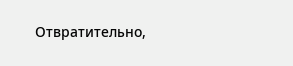Отвратительно,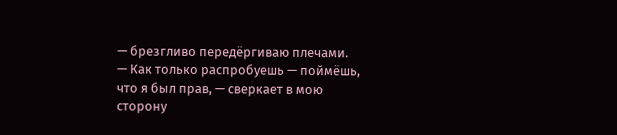— брезгливо передёргиваю плечами.
— Как только распробуешь — поймёшь, что я был прав, — сверкает в мою сторону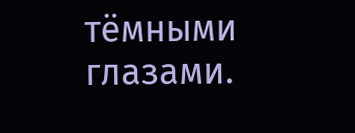тёмными глазами.